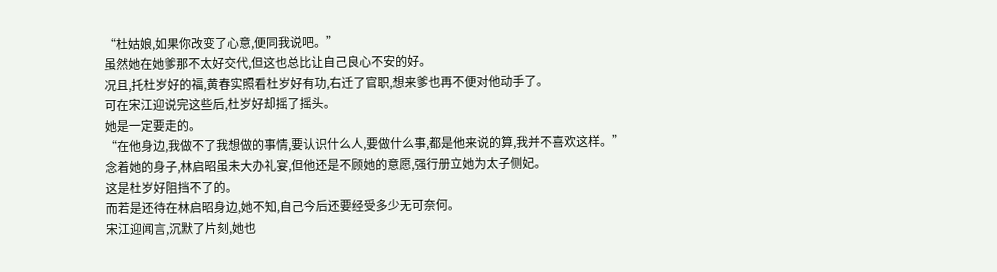“杜姑娘,如果你改变了心意,便同我说吧。”
虽然她在她爹那不太好交代,但这也总比让自己良心不安的好。
况且,托杜岁好的福,黄春实照看杜岁好有功,右迁了官职,想来爹也再不便对他动手了。
可在宋江迎说完这些后,杜岁好却摇了摇头。
她是一定要走的。
“在他身边,我做不了我想做的事情,要认识什么人,要做什么事,都是他来说的算,我并不喜欢这样。”
念着她的身子,林启昭虽未大办礼宴,但他还是不顾她的意愿,强行册立她为太子侧妃。
这是杜岁好阻挡不了的。
而若是还待在林启昭身边,她不知,自己今后还要经受多少无可奈何。
宋江迎闻言,沉默了片刻,她也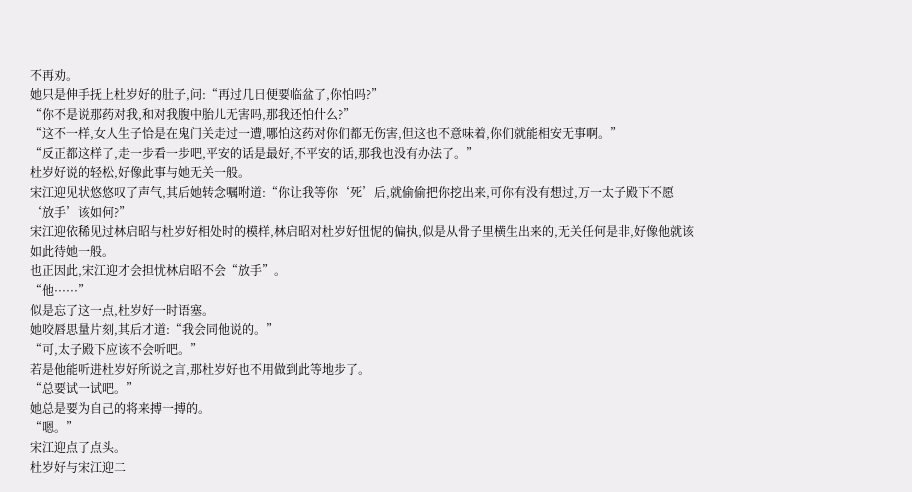不再劝。
她只是伸手抚上杜岁好的肚子,问:“再过几日便要临盆了,你怕吗?”
“你不是说那药对我,和对我腹中胎儿无害吗,那我还怕什么?”
“这不一样,女人生子恰是在鬼门关走过一遭,哪怕这药对你们都无伤害,但这也不意味着,你们就能相安无事啊。”
“反正都这样了,走一步看一步吧,平安的话是最好,不平安的话,那我也没有办法了。”
杜岁好说的轻松,好像此事与她无关一般。
宋江迎见状悠悠叹了声气,其后她转念嘱咐道:“你让我等你‘死’后,就偷偷把你挖出来,可你有没有想过,万一太子殿下不愿‘放手’该如何?”
宋江迎依稀见过林启昭与杜岁好相处时的模样,林启昭对杜岁好忸怩的偏执,似是从骨子里横生出来的,无关任何是非,好像他就该如此待她一般。
也正因此,宋江迎才会担忧林启昭不会“放手”。
“他······”
似是忘了这一点,杜岁好一时语塞。
她咬唇思量片刻,其后才道:“我会同他说的。”
“可,太子殿下应该不会听吧。”
若是他能听进杜岁好所说之言,那杜岁好也不用做到此等地步了。
“总要试一试吧。”
她总是要为自己的将来搏一搏的。
“嗯。”
宋江迎点了点头。
杜岁好与宋江迎二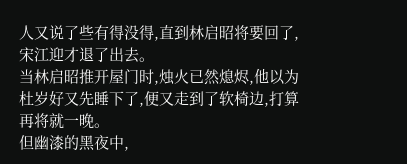人又说了些有得没得,直到林启昭将要回了,宋江迎才退了出去。
当林启昭推开屋门时,烛火已然熄烬,他以为杜岁好又先睡下了,便又走到了软椅边,打算再将就一晚。
但幽漆的黑夜中,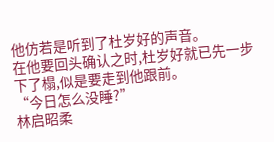他仿若是听到了杜岁好的声音。
在他要回头确认之时,杜岁好就已先一步下了榻,似是要走到他跟前。
“今日怎么没睡?”
林启昭柔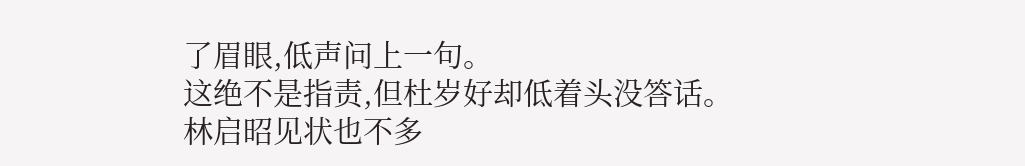了眉眼,低声问上一句。
这绝不是指责,但杜岁好却低着头没答话。
林启昭见状也不多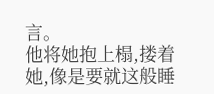言。
他将她抱上榻,搂着她,像是要就这般睡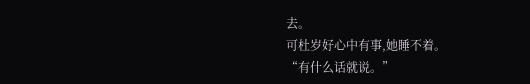去。
可杜岁好心中有事,她睡不着。
“有什么话就说。”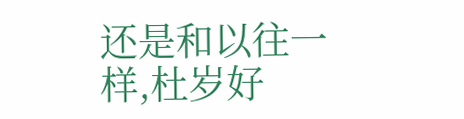还是和以往一样,杜岁好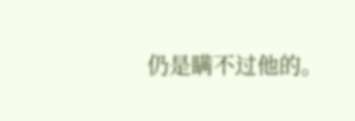仍是瞒不过他的。